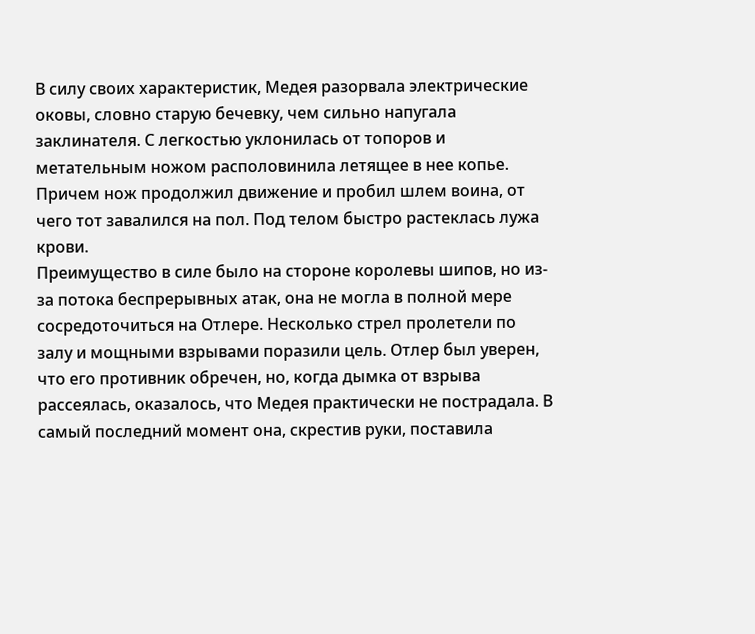В силу своих характеристик, Медея разорвала электрические оковы, словно старую бечевку, чем сильно напугала заклинателя. С легкостью уклонилась от топоров и метательным ножом располовинила летящее в нее копье. Причем нож продолжил движение и пробил шлем воина, от чего тот завалился на пол. Под телом быстро растеклась лужа крови.
Преимущество в силе было на стороне королевы шипов, но из-за потока беспрерывных атак, она не могла в полной мере сосредоточиться на Отлере. Несколько стрел пролетели по залу и мощными взрывами поразили цель. Отлер был уверен, что его противник обречен, но, когда дымка от взрыва рассеялась, оказалось, что Медея практически не пострадала. В самый последний момент она, скрестив руки, поставила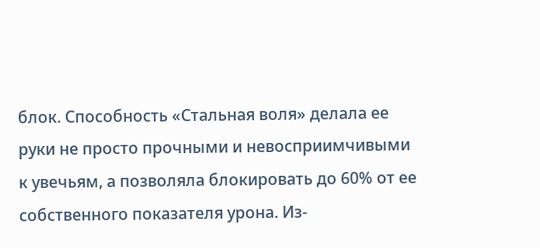блок. Способность «Стальная воля» делала ее руки не просто прочными и невосприимчивыми к увечьям, а позволяла блокировать до 60% от ее собственного показателя урона. Из-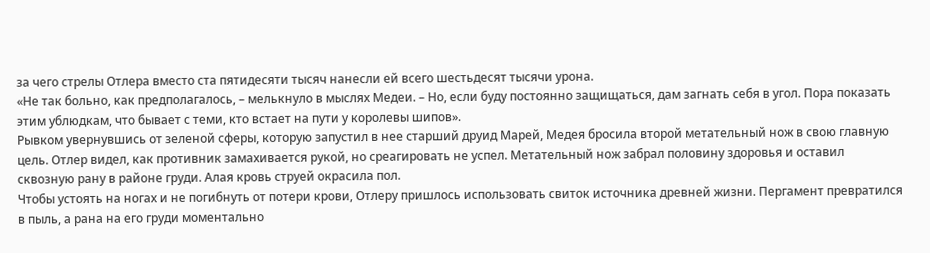за чего стрелы Отлера вместо ста пятидесяти тысяч нанесли ей всего шестьдесят тысячи урона.
«Не так больно, как предполагалось, – мелькнуло в мыслях Медеи. – Но, если буду постоянно защищаться, дам загнать себя в угол. Пора показать этим ублюдкам, что бывает с теми, кто встает на пути у королевы шипов».
Рывком увернувшись от зеленой сферы, которую запустил в нее старший друид Марей, Медея бросила второй метательный нож в свою главную цель. Отлер видел, как противник замахивается рукой, но среагировать не успел. Метательный нож забрал половину здоровья и оставил сквозную рану в районе груди. Алая кровь струей окрасила пол.
Чтобы устоять на ногах и не погибнуть от потери крови, Отлеру пришлось использовать свиток источника древней жизни. Пергамент превратился в пыль, а рана на его груди моментально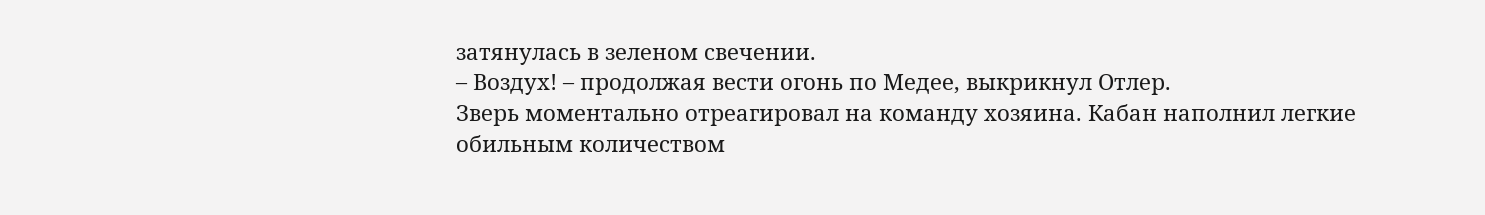затянулась в зеленом свечении.
– Воздух! – продолжая вести огонь по Медее, выкрикнул Отлер.
Зверь моментально отреагировал на команду хозяина. Кабан наполнил легкие обильным количеством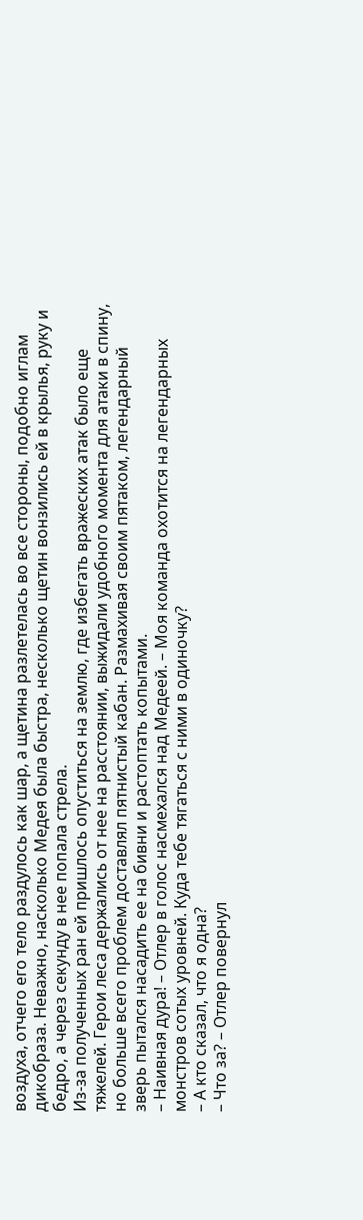воздуха, отчего его тело раздулось как шар, а щетина разлетелась во все стороны, подобно иглам дикобраза. Неважно, насколько Медея была быстра, несколько щетин вонзились ей в крылья, руку и бедро, а через секунду в нее попала стрела.
Из-за полученных ран ей пришлось опуститься на землю, где избегать вражеских атак было еще тяжелей. Герои леса держались от нее на расстоянии, выжидали удобного момента для атаки в спину, но больше всего проблем доставлял пятнистый кабан. Размахивая своим пятаком, легендарный зверь пытался насадить ее на бивни и растоптать копытами.
– Наивная дура! – Отлер в голос насмехался над Медеей. – Моя команда охотится на легендарных монстров сотых уровней. Куда тебе тягаться с ними в одиночку?
– А кто сказал, что я одна?
– Что за? – Отлер повернул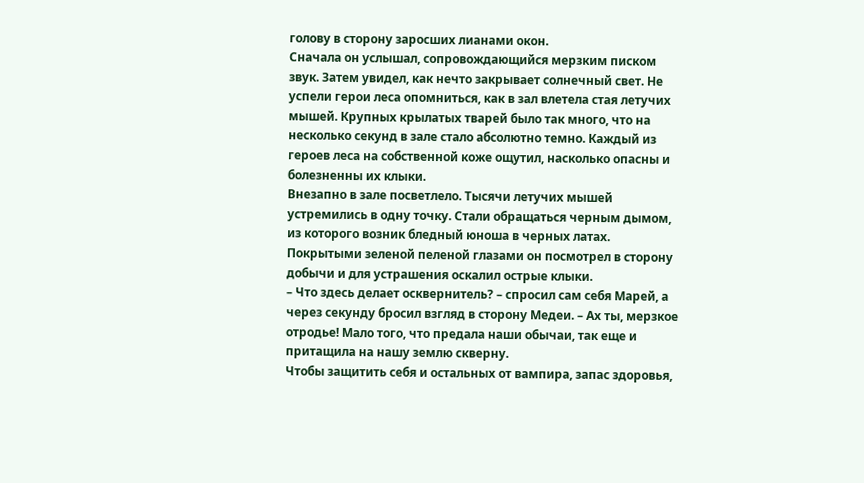голову в сторону заросших лианами окон.
Сначала он услышал, сопровождающийся мерзким писком звук. Затем увидел, как нечто закрывает солнечный свет. Не успели герои леса опомниться, как в зал влетела стая летучих мышей. Крупных крылатых тварей было так много, что на несколько секунд в зале стало абсолютно темно. Каждый из героев леса на собственной коже ощутил, насколько опасны и болезненны их клыки.
Внезапно в зале посветлело. Тысячи летучих мышей устремились в одну точку. Стали обращаться черным дымом, из которого возник бледный юноша в черных латах. Покрытыми зеленой пеленой глазами он посмотрел в сторону добычи и для устрашения оскалил острые клыки.
– Что здесь делает осквернитель? – спросил сам себя Марей, а через секунду бросил взгляд в сторону Медеи. – Ах ты, мерзкое отродье! Мало того, что предала наши обычаи, так еще и притащила на нашу землю скверну.
Чтобы защитить себя и остальных от вампира, запас здоровья,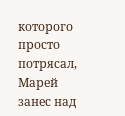которого просто потрясал, Марей занес над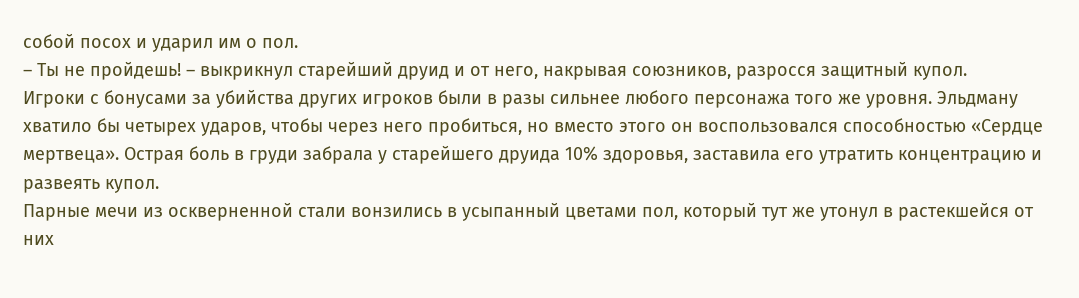собой посох и ударил им о пол.
– Ты не пройдешь! – выкрикнул старейший друид и от него, накрывая союзников, разросся защитный купол.
Игроки с бонусами за убийства других игроков были в разы сильнее любого персонажа того же уровня. Эльдману хватило бы четырех ударов, чтобы через него пробиться, но вместо этого он воспользовался способностью «Сердце мертвеца». Острая боль в груди забрала у старейшего друида 10% здоровья, заставила его утратить концентрацию и развеять купол.
Парные мечи из оскверненной стали вонзились в усыпанный цветами пол, который тут же утонул в растекшейся от них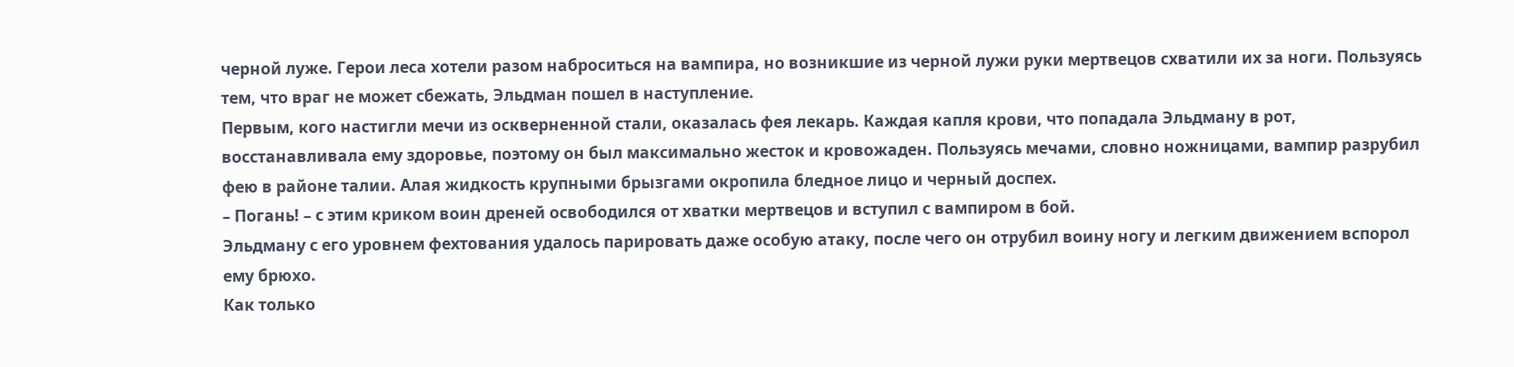черной луже. Герои леса хотели разом наброситься на вампира, но возникшие из черной лужи руки мертвецов схватили их за ноги. Пользуясь тем, что враг не может сбежать, Эльдман пошел в наступление.
Первым, кого настигли мечи из оскверненной стали, оказалась фея лекарь. Каждая капля крови, что попадала Эльдману в рот, восстанавливала ему здоровье, поэтому он был максимально жесток и кровожаден. Пользуясь мечами, словно ножницами, вампир разрубил фею в районе талии. Алая жидкость крупными брызгами окропила бледное лицо и черный доспех.
– Погань! – с этим криком воин дреней освободился от хватки мертвецов и вступил с вампиром в бой.
Эльдману с его уровнем фехтования удалось парировать даже особую атаку, после чего он отрубил воину ногу и легким движением вспорол ему брюхо.
Как только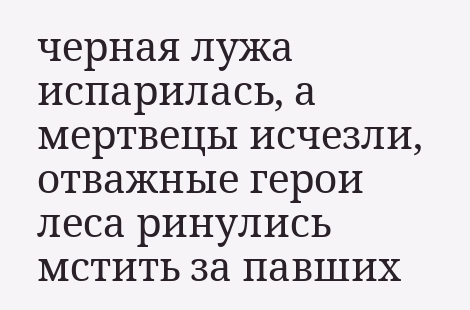черная лужа испарилась, а мертвецы исчезли, отважные герои леса ринулись мстить за павших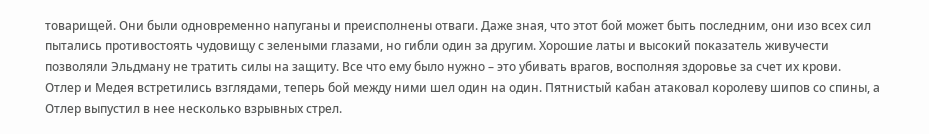товарищей. Они были одновременно напуганы и преисполнены отваги. Даже зная, что этот бой может быть последним, они изо всех сил пытались противостоять чудовищу с зелеными глазами, но гибли один за другим. Хорошие латы и высокий показатель живучести позволяли Эльдману не тратить силы на защиту. Все что ему было нужно – это убивать врагов, восполняя здоровье за счет их крови.
Отлер и Медея встретились взглядами, теперь бой между ними шел один на один. Пятнистый кабан атаковал королеву шипов со спины, а Отлер выпустил в нее несколько взрывных стрел.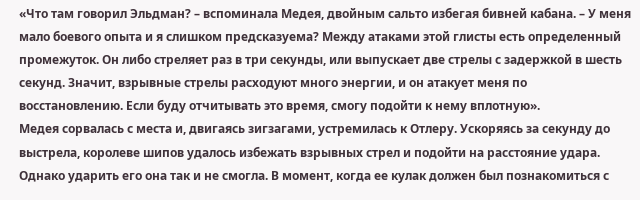«Что там говорил Эльдман? – вспоминала Медея, двойным сальто избегая бивней кабана. – У меня мало боевого опыта и я слишком предсказуема? Между атаками этой глисты есть определенный промежуток. Он либо стреляет раз в три секунды, или выпускает две стрелы с задержкой в шесть секунд. Значит, взрывные стрелы расходуют много энергии, и он атакует меня по восстановлению. Если буду отчитывать это время, смогу подойти к нему вплотную».
Медея сорвалась с места и, двигаясь зигзагами, устремилась к Отлеру. Ускоряясь за секунду до выстрела, королеве шипов удалось избежать взрывных стрел и подойти на расстояние удара. Однако ударить его она так и не смогла. В момент, когда ее кулак должен был познакомиться с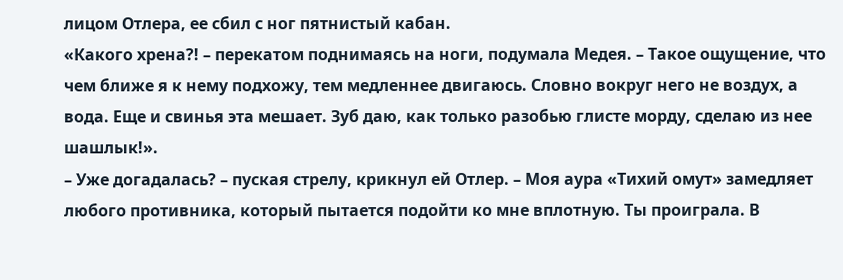лицом Отлера, ее сбил с ног пятнистый кабан.
«Какого хрена?! – перекатом поднимаясь на ноги, подумала Медея. – Такое ощущение, что чем ближе я к нему подхожу, тем медленнее двигаюсь. Словно вокруг него не воздух, а вода. Еще и свинья эта мешает. Зуб даю, как только разобью глисте морду, сделаю из нее шашлык!».
– Уже догадалась? – пуская стрелу, крикнул ей Отлер. – Моя аура «Тихий омут» замедляет любого противника, который пытается подойти ко мне вплотную. Ты проиграла. В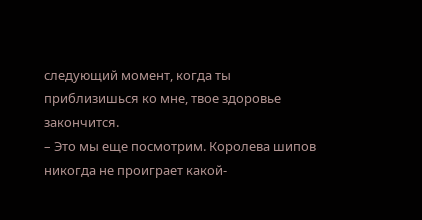следующий момент, когда ты приблизишься ко мне, твое здоровье закончится.
– Это мы еще посмотрим. Королева шипов никогда не проиграет какой-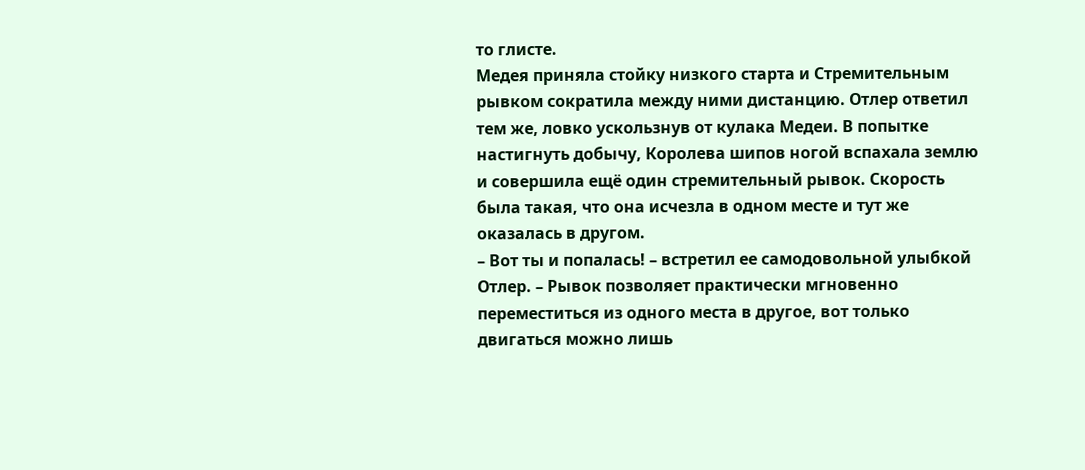то глисте.
Медея приняла стойку низкого старта и Стремительным рывком сократила между ними дистанцию. Отлер ответил тем же, ловко ускользнув от кулака Медеи. В попытке настигнуть добычу, Королева шипов ногой вспахала землю и совершила ещё один стремительный рывок. Скорость была такая, что она исчезла в одном месте и тут же оказалась в другом.
– Вот ты и попалась! – встретил ее самодовольной улыбкой Отлер. – Рывок позволяет практически мгновенно переместиться из одного места в другое, вот только двигаться можно лишь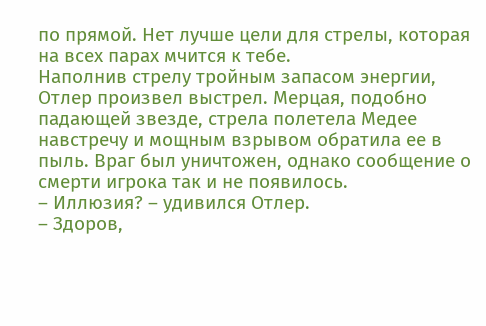по прямой. Нет лучше цели для стрелы, которая на всех парах мчится к тебе.
Наполнив стрелу тройным запасом энергии, Отлер произвел выстрел. Мерцая, подобно падающей звезде, стрела полетела Медее навстречу и мощным взрывом обратила ее в пыль. Враг был уничтожен, однако сообщение о смерти игрока так и не появилось.
– Иллюзия? – удивился Отлер.
– Здоров,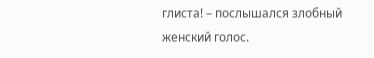глиста! – послышался злобный женский голос.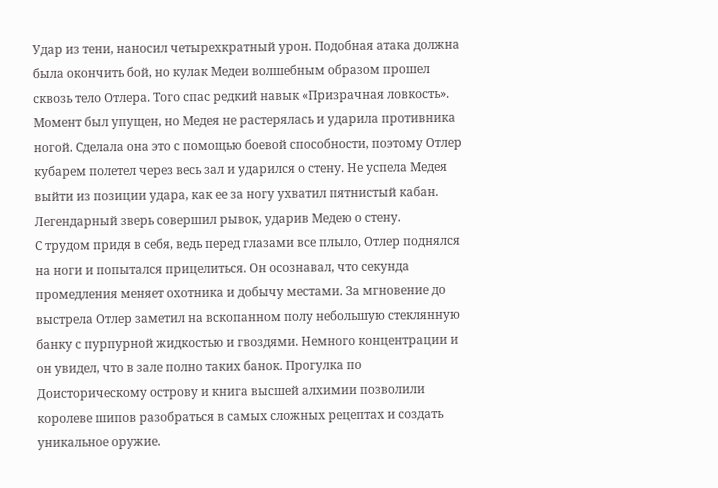Удар из тени, наносил четырехкратный урон. Подобная атака должна была окончить бой, но кулак Медеи волшебным образом прошел сквозь тело Отлера. Того спас редкий навык «Призрачная ловкость».
Момент был упущен, но Медея не растерялась и ударила противника ногой. Сделала она это с помощью боевой способности, поэтому Отлер кубарем полетел через весь зал и ударился о стену. Не успела Медея выйти из позиции удара, как ее за ногу ухватил пятнистый кабан. Легендарный зверь совершил рывок, ударив Медею о стену.
С трудом придя в себя, ведь перед глазами все плыло, Отлер поднялся на ноги и попытался прицелиться. Он осознавал, что секунда промедления меняет охотника и добычу местами. За мгновение до выстрела Отлер заметил на вскопанном полу небольшую стеклянную банку с пурпурной жидкостью и гвоздями. Немного концентрации и он увидел, что в зале полно таких банок. Прогулка по Доисторическому острову и книга высшей алхимии позволили королеве шипов разобраться в самых сложных рецептах и создать уникальное оружие.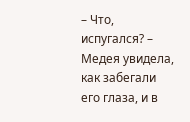– Что, испугался? – Медея увидела, как забегали его глаза, и в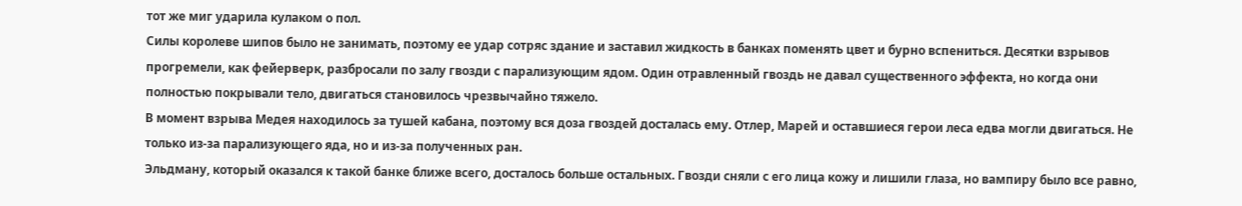тот же миг ударила кулаком о пол.
Силы королеве шипов было не занимать, поэтому ее удар сотряс здание и заставил жидкость в банках поменять цвет и бурно вспениться. Десятки взрывов прогремели, как фейерверк, разбросали по залу гвозди с парализующим ядом. Один отравленный гвоздь не давал существенного эффекта, но когда они полностью покрывали тело, двигаться становилось чрезвычайно тяжело.
В момент взрыва Медея находилось за тушей кабана, поэтому вся доза гвоздей досталась ему. Отлер, Марей и оставшиеся герои леса едва могли двигаться. Не только из-за парализующего яда, но и из-за полученных ран.
Эльдману, который оказался к такой банке ближе всего, досталось больше остальных. Гвозди сняли с его лица кожу и лишили глаза, но вампиру было все равно,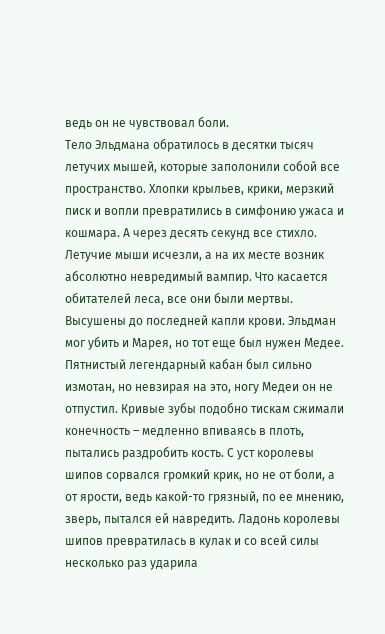ведь он не чувствовал боли.
Тело Эльдмана обратилось в десятки тысяч летучих мышей, которые заполонили собой все пространство. Хлопки крыльев, крики, мерзкий писк и вопли превратились в симфонию ужаса и кошмара. А через десять секунд все стихло. Летучие мыши исчезли, а на их месте возник абсолютно невредимый вампир. Что касается обитателей леса, все они были мертвы. Высушены до последней капли крови. Эльдман мог убить и Марея, но тот еще был нужен Медее.
Пятнистый легендарный кабан был сильно измотан, но невзирая на это, ногу Медеи он не отпустил. Кривые зубы подобно тискам сжимали конечность – медленно впиваясь в плоть, пытались раздробить кость. С уст королевы шипов сорвался громкий крик, но не от боли, а от ярости, ведь какой-то грязный, по ее мнению, зверь, пытался ей навредить. Ладонь королевы шипов превратилась в кулак и со всей силы несколько раз ударила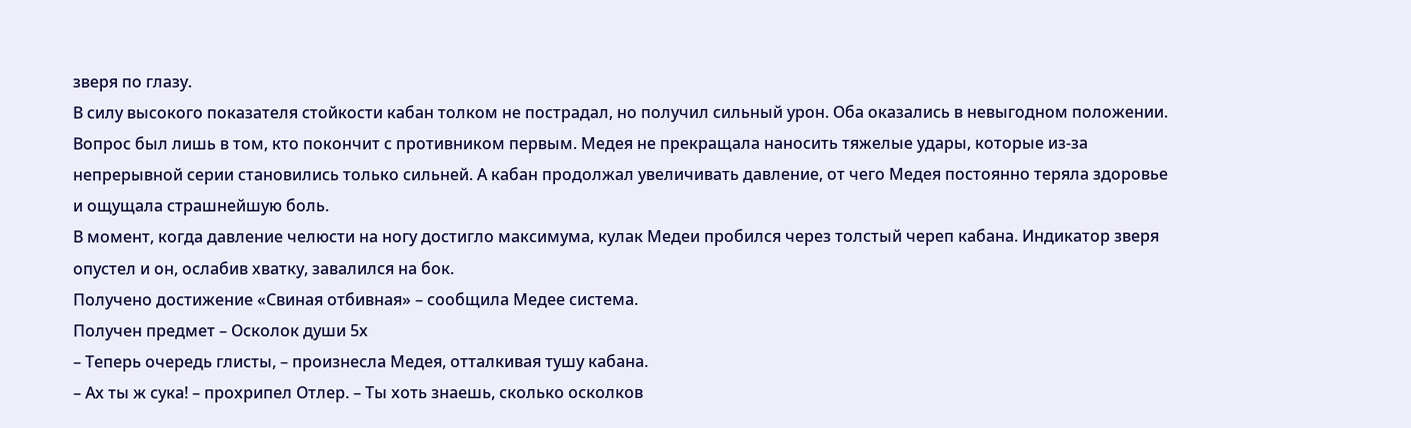зверя по глазу.
В силу высокого показателя стойкости кабан толком не пострадал, но получил сильный урон. Оба оказались в невыгодном положении. Вопрос был лишь в том, кто покончит с противником первым. Медея не прекращала наносить тяжелые удары, которые из-за непрерывной серии становились только сильней. А кабан продолжал увеличивать давление, от чего Медея постоянно теряла здоровье и ощущала страшнейшую боль.
В момент, когда давление челюсти на ногу достигло максимума, кулак Медеи пробился через толстый череп кабана. Индикатор зверя опустел и он, ослабив хватку, завалился на бок.
Получено достижение «Свиная отбивная» – сообщила Медее система.
Получен предмет – Осколок души 5х
– Теперь очередь глисты, – произнесла Медея, отталкивая тушу кабана.
– Ах ты ж сука! – прохрипел Отлер. – Ты хоть знаешь, сколько осколков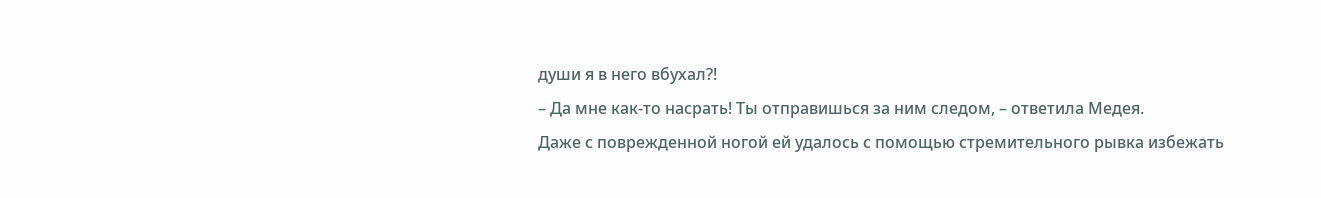души я в него вбухал?!
– Да мне как-то насрать! Ты отправишься за ним следом, – ответила Медея.
Даже с поврежденной ногой ей удалось с помощью стремительного рывка избежать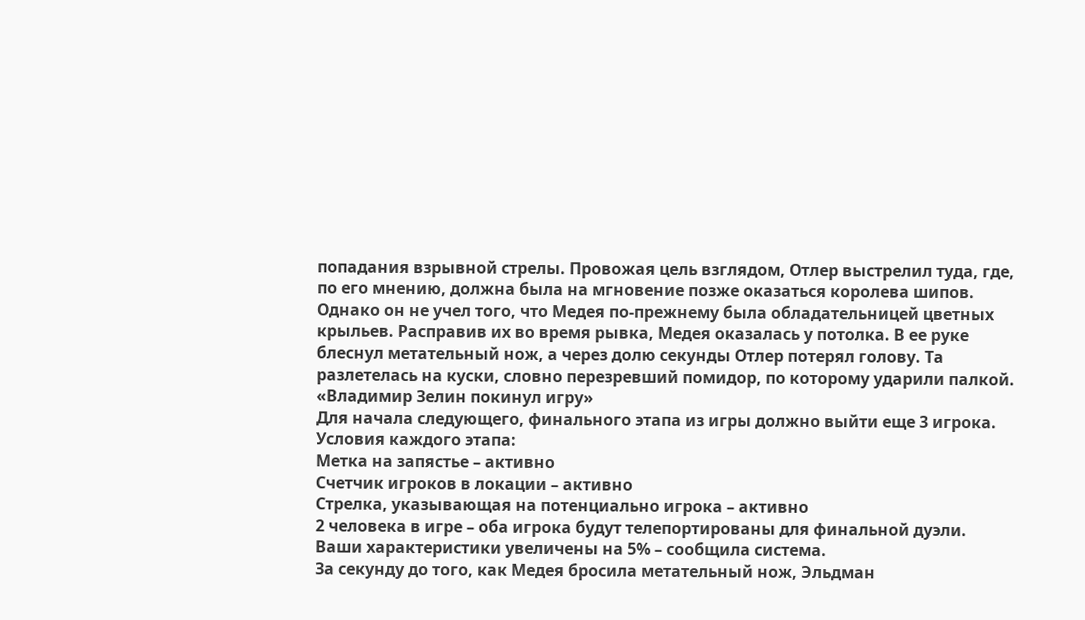попадания взрывной стрелы. Провожая цель взглядом, Отлер выстрелил туда, где, по его мнению, должна была на мгновение позже оказаться королева шипов. Однако он не учел того, что Медея по-прежнему была обладательницей цветных крыльев. Расправив их во время рывка, Медея оказалась у потолка. В ее руке блеснул метательный нож, а через долю секунды Отлер потерял голову. Та разлетелась на куски, словно перезревший помидор, по которому ударили палкой.
«Владимир Зелин покинул игру»
Для начала следующего, финального этапа из игры должно выйти еще 3 игрока.
Условия каждого этапа:
Метка на запястье – активно
Счетчик игроков в локации – активно
Стрелка, указывающая на потенциально игрока – активно
2 человека в игре – оба игрока будут телепортированы для финальной дуэли.
Ваши характеристики увеличены на 5% – сообщила система.
За секунду до того, как Медея бросила метательный нож, Эльдман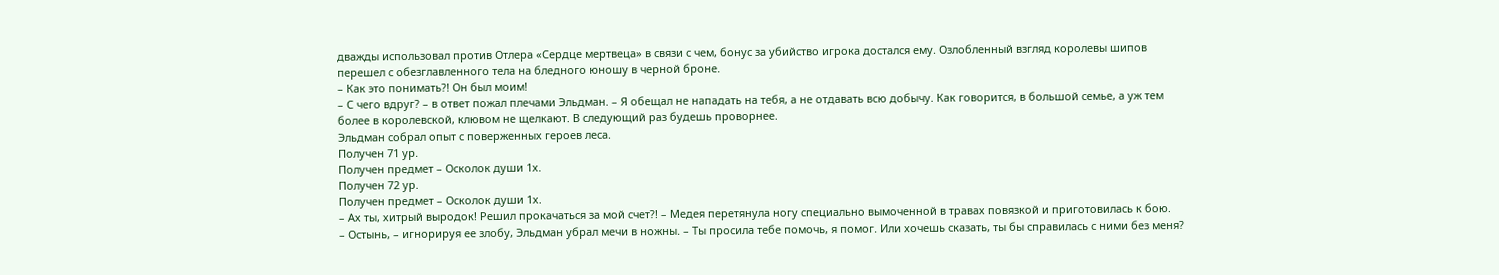дважды использовал против Отлера «Сердце мертвеца» в связи с чем, бонус за убийство игрока достался ему. Озлобленный взгляд королевы шипов перешел с обезглавленного тела на бледного юношу в черной броне.
– Как это понимать?! Он был моим!
– С чего вдруг? – в ответ пожал плечами Эльдман. – Я обещал не нападать на тебя, а не отдавать всю добычу. Как говорится, в большой семье, а уж тем более в королевской, клювом не щелкают. В следующий раз будешь проворнее.
Эльдман собрал опыт с поверженных героев леса.
Получен 71 ур.
Получен предмет – Осколок души 1х.
Получен 72 ур.
Получен предмет – Осколок души 1х.
– Ах ты, хитрый выродок! Решил прокачаться за мой счет?! – Медея перетянула ногу специально вымоченной в травах повязкой и приготовилась к бою.
– Остынь, – игнорируя ее злобу, Эльдман убрал мечи в ножны. – Ты просила тебе помочь, я помог. Или хочешь сказать, ты бы справилась с ними без меня?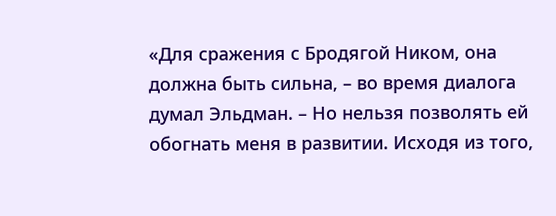«Для сражения с Бродягой Ником, она должна быть сильна, – во время диалога думал Эльдман. – Но нельзя позволять ей обогнать меня в развитии. Исходя из того,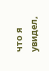что я увидел,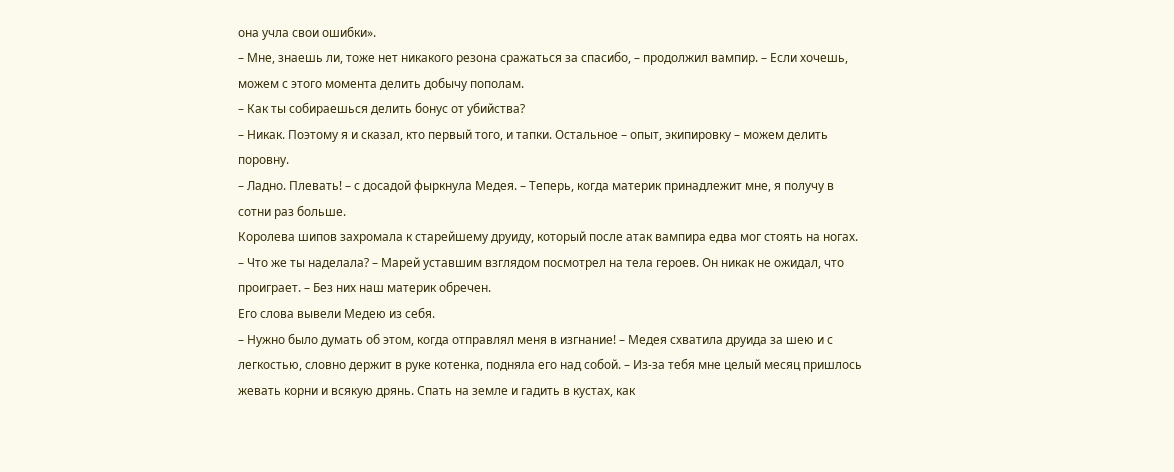она учла свои ошибки».
– Мне, знаешь ли, тоже нет никакого резона сражаться за спасибо, – продолжил вампир. – Если хочешь, можем с этого момента делить добычу пополам.
– Как ты собираешься делить бонус от убийства?
– Никак. Поэтому я и сказал, кто первый того, и тапки. Остальное – опыт, экипировку – можем делить поровну.
– Ладно. Плевать! – с досадой фыркнула Медея. – Теперь, когда материк принадлежит мне, я получу в сотни раз больше.
Королева шипов захромала к старейшему друиду, который после атак вампира едва мог стоять на ногах.
– Что же ты наделала? – Марей уставшим взглядом посмотрел на тела героев. Он никак не ожидал, что проиграет. – Без них наш материк обречен.
Его слова вывели Медею из себя.
– Нужно было думать об этом, когда отправлял меня в изгнание! – Медея схватила друида за шею и с легкостью, словно держит в руке котенка, подняла его над собой. – Из-за тебя мне целый месяц пришлось жевать корни и всякую дрянь. Спать на земле и гадить в кустах, как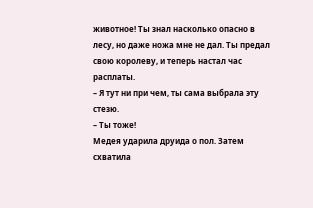животное! Ты знал насколько опасно в лесу, но даже ножа мне не дал. Ты предал свою королеву, и теперь настал час расплаты.
– Я тут ни при чем, ты сама выбрала эту стезю.
– Ты тоже!
Медея ударила друида о пол. Затем схватила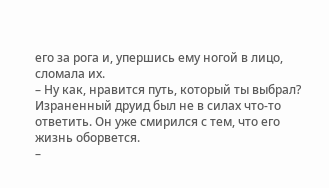его за рога и, упершись ему ногой в лицо, сломала их.
– Ну как, нравится путь, который ты выбрал?
Израненный друид был не в силах что-то ответить. Он уже смирился с тем, что его жизнь оборвется.
–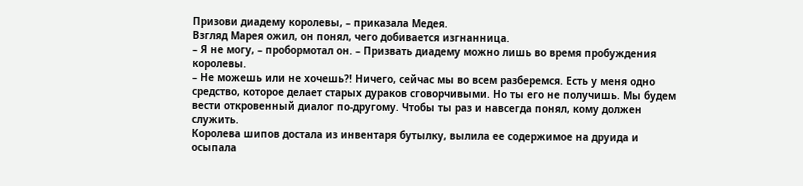Призови диадему королевы, – приказала Медея.
Взгляд Марея ожил, он понял, чего добивается изгнанница.
– Я не могу, – пробормотал он. – Призвать диадему можно лишь во время пробуждения королевы.
– Не можешь или не хочешь?! Ничего, сейчас мы во всем разберемся. Есть у меня одно средство, которое делает старых дураков сговорчивыми. Но ты его не получишь. Мы будем вести откровенный диалог по-другому. Чтобы ты раз и навсегда понял, кому должен служить.
Королева шипов достала из инвентаря бутылку, вылила ее содержимое на друида и осыпала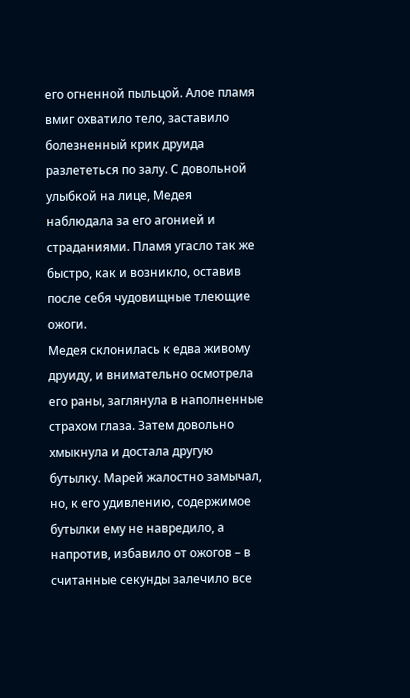его огненной пыльцой. Алое пламя вмиг охватило тело, заставило болезненный крик друида разлететься по залу. С довольной улыбкой на лице, Медея наблюдала за его агонией и страданиями. Пламя угасло так же быстро, как и возникло, оставив после себя чудовищные тлеющие ожоги.
Медея склонилась к едва живому друиду, и внимательно осмотрела его раны, заглянула в наполненные страхом глаза. Затем довольно хмыкнула и достала другую бутылку. Марей жалостно замычал, но, к его удивлению, содержимое бутылки ему не навредило, а напротив, избавило от ожогов – в считанные секунды залечило все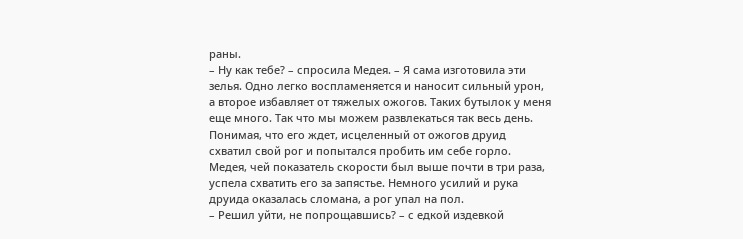раны.
– Ну как тебе? – спросила Медея. – Я сама изготовила эти зелья. Одно легко воспламеняется и наносит сильный урон, а второе избавляет от тяжелых ожогов. Таких бутылок у меня еще много. Так что мы можем развлекаться так весь день.
Понимая, что его ждет, исцеленный от ожогов друид схватил свой рог и попытался пробить им себе горло. Медея, чей показатель скорости был выше почти в три раза, успела схватить его за запястье. Немного усилий и рука друида оказалась сломана, а рог упал на пол.
– Решил уйти, не попрощавшись? – с едкой издевкой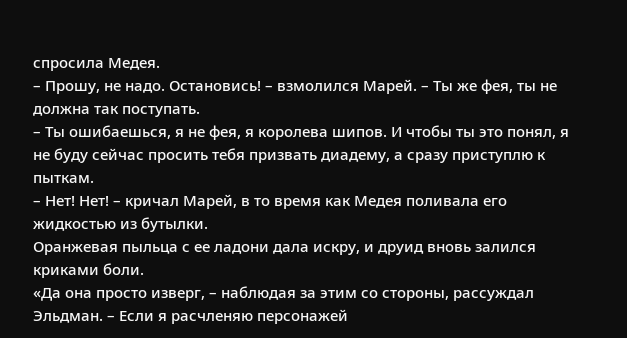спросила Медея.
– Прошу, не надо. Остановись! – взмолился Марей. – Ты же фея, ты не должна так поступать.
– Ты ошибаешься, я не фея, я королева шипов. И чтобы ты это понял, я не буду сейчас просить тебя призвать диадему, а сразу приступлю к пыткам.
– Нет! Нет! – кричал Марей, в то время как Медея поливала его жидкостью из бутылки.
Оранжевая пыльца с ее ладони дала искру, и друид вновь залился криками боли.
«Да она просто изверг, – наблюдая за этим со стороны, рассуждал Эльдман. – Если я расчленяю персонажей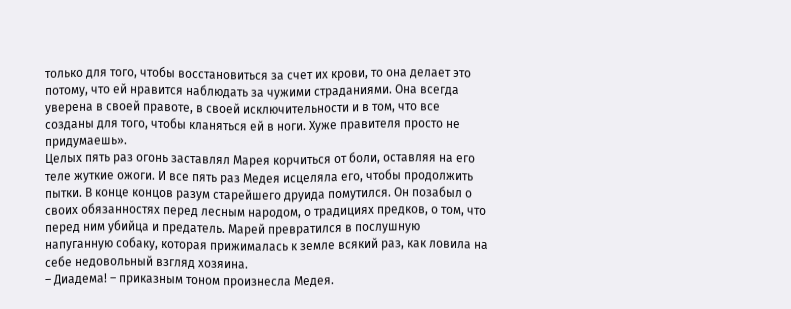только для того, чтобы восстановиться за счет их крови, то она делает это потому, что ей нравится наблюдать за чужими страданиями. Она всегда уверена в своей правоте, в своей исключительности и в том, что все созданы для того, чтобы кланяться ей в ноги. Хуже правителя просто не придумаешь».
Целых пять раз огонь заставлял Марея корчиться от боли, оставляя на его теле жуткие ожоги. И все пять раз Медея исцеляла его, чтобы продолжить пытки. В конце концов разум старейшего друида помутился. Он позабыл о своих обязанностях перед лесным народом, о традициях предков, о том, что перед ним убийца и предатель. Марей превратился в послушную напуганную собаку, которая прижималась к земле всякий раз, как ловила на себе недовольный взгляд хозяина.
– Диадема! – приказным тоном произнесла Медея.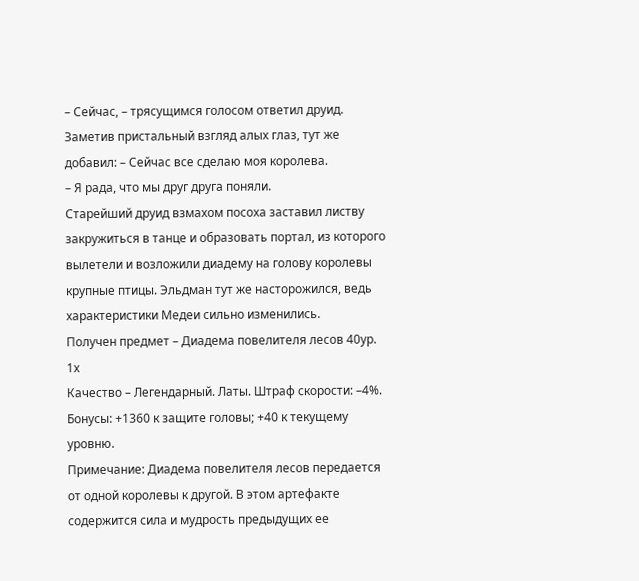– Сейчас, – трясущимся голосом ответил друид. Заметив пристальный взгляд алых глаз, тут же добавил: – Сейчас все сделаю моя королева.
– Я рада, что мы друг друга поняли.
Старейший друид взмахом посоха заставил листву закружиться в танце и образовать портал, из которого вылетели и возложили диадему на голову королевы крупные птицы. Эльдман тут же насторожился, ведь характеристики Медеи сильно изменились.
Получен предмет – Диадема повелителя лесов 40ур. 1х
Качество – Легендарный. Латы. Штраф скорости: –4%. Бонусы: +1360 к защите головы; +40 к текущему уровню.
Примечание: Диадема повелителя лесов передается от одной королевы к другой. В этом артефакте содержится сила и мудрость предыдущих ее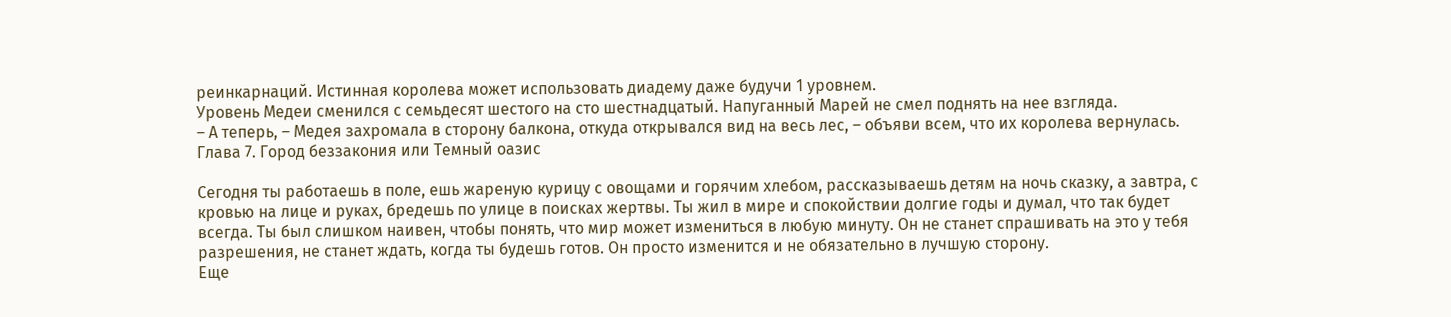реинкарнаций. Истинная королева может использовать диадему даже будучи 1 уровнем.
Уровень Медеи сменился с семьдесят шестого на сто шестнадцатый. Напуганный Марей не смел поднять на нее взгляда.
– А теперь, – Медея захромала в сторону балкона, откуда открывался вид на весь лес, – объяви всем, что их королева вернулась.
Глава 7. Город беззакония или Темный оазис

Сегодня ты работаешь в поле, ешь жареную курицу с овощами и горячим хлебом, рассказываешь детям на ночь сказку, а завтра, с кровью на лице и руках, бредешь по улице в поисках жертвы. Ты жил в мире и спокойствии долгие годы и думал, что так будет всегда. Ты был слишком наивен, чтобы понять, что мир может измениться в любую минуту. Он не станет спрашивать на это у тебя разрешения, не станет ждать, когда ты будешь готов. Он просто изменится и не обязательно в лучшую сторону.
Еще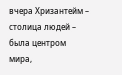вчера Хризантейм – столица людей – была центром мира,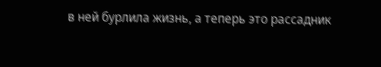в ней бурлила жизнь, а теперь это рассадник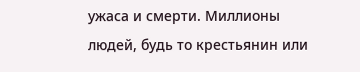ужаса и смерти. Миллионы людей, будь то крестьянин или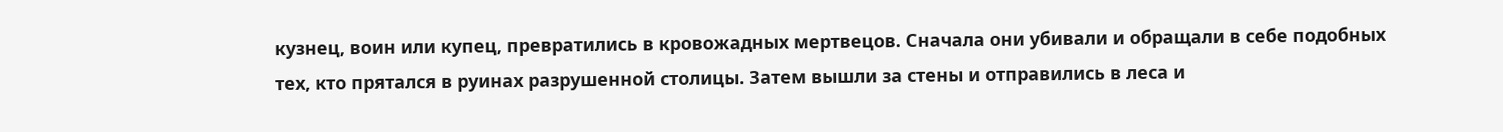кузнец, воин или купец, превратились в кровожадных мертвецов. Сначала они убивали и обращали в себе подобных тех, кто прятался в руинах разрушенной столицы. Затем вышли за стены и отправились в леса и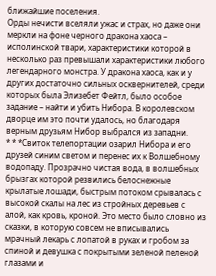ближайшие поселения.
Орды нечисти вселяли ужас и страх, но даже они меркли на фоне черного дракона хаоса – исполинской твари, характеристики которой в несколько раз превышали характеристики любого легендарного монстра. У дракона хаоса, как и у других достаточно сильных осквернителей, среди которых была Элизебет Фейтл, было особое задание – найти и убить Нибора. В королевском дворце им это почти удалось, но благодаря верным друзьям Нибор выбрался из западни.
* * *Свиток телепортации озарил Нибора и его друзей синим светом и перенес их к Волшебному водопаду. Прозрачно чистая вода, в волшебных брызгах которой резвились белоснежные крылатые лошади, быстрым потоком срывалась с высокой скалы на лес из стройных деревьев с алой, как кровь, кроной. Это место было словно из сказки, в которую совсем не вписывались мрачный лекарь с лопатой в руках и гробом за спиной и девушка с покрытыми зеленой пеленой глазами и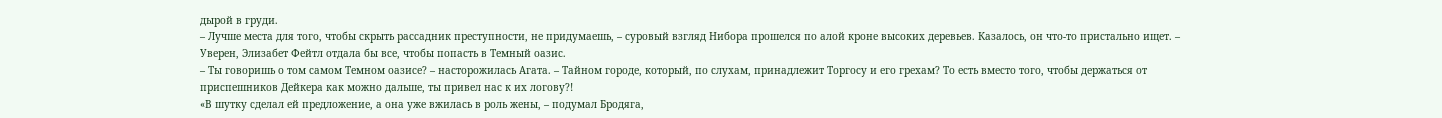дырой в груди.
– Лучше места для того, чтобы скрыть рассадник преступности, не придумаешь, – суровый взгляд Нибора прошелся по алой кроне высоких деревьев. Казалось, он что-то пристально ищет. – Уверен, Элизабет Фейтл отдала бы все, чтобы попасть в Темный оазис.
– Ты говоришь о том самом Темном оазисе? – насторожилась Агата. – Тайном городе, который, по слухам, принадлежит Торгосу и его грехам? То есть вместо того, чтобы держаться от приспешников Дейкера как можно дальше, ты привел нас к их логову?!
«В шутку сделал ей предложение, а она уже вжилась в роль жены, – подумал Бродяга,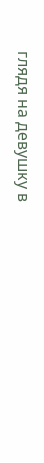глядя на девушку в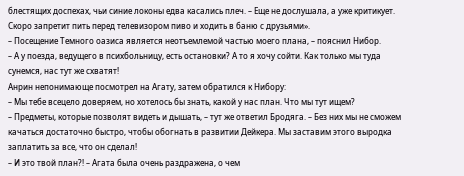блестящих доспехах, чьи синие локоны едва касались плеч. – Еще не дослушала, а уже критикует. Скоро запретит пить перед телевизором пиво и ходить в баню с друзьями».
– Посещение Темного оазиса является неотъемлемой частью моего плана, – пояснил Нибор.
– А у поезда, ведущего в психбольницу, есть остановки? А то я хочу сойти. Как только мы туда сунемся, нас тут же схватят!
Анрин непонимающе посмотрел на Агату, затем обратился к Нибору:
– Мы тебе всецело доверяем, но хотелось бы знать, какой у нас план. Что мы тут ищем?
– Предметы, которые позволят видеть и дышать, – тут же ответил Бродяга. – Без них мы не сможем качаться достаточно быстро, чтобы обогнать в развитии Дейкера. Мы заставим этого выродка заплатить за все, что он сделал!
– И это твой план?! – Агата была очень раздражена, о чем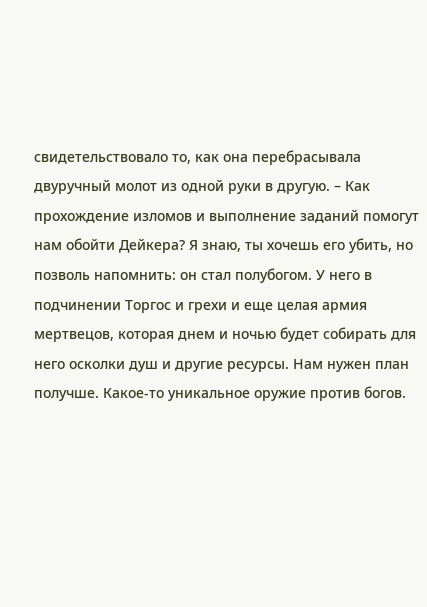свидетельствовало то, как она перебрасывала двуручный молот из одной руки в другую. – Как прохождение изломов и выполнение заданий помогут нам обойти Дейкера? Я знаю, ты хочешь его убить, но позволь напомнить: он стал полубогом. У него в подчинении Торгос и грехи и еще целая армия мертвецов, которая днем и ночью будет собирать для него осколки душ и другие ресурсы. Нам нужен план получше. Какое-то уникальное оружие против богов.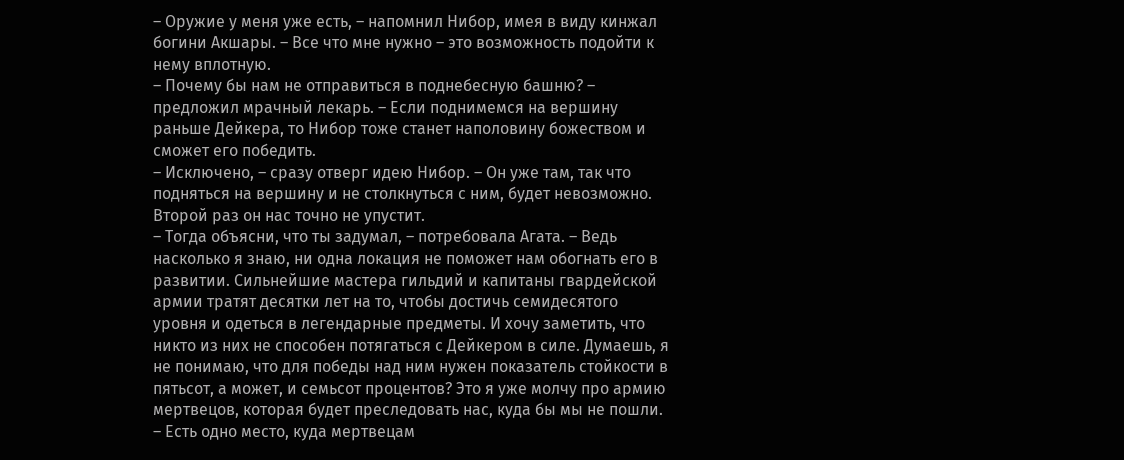– Оружие у меня уже есть, – напомнил Нибор, имея в виду кинжал богини Акшары. – Все что мне нужно – это возможность подойти к нему вплотную.
– Почему бы нам не отправиться в поднебесную башню? – предложил мрачный лекарь. – Если поднимемся на вершину раньше Дейкера, то Нибор тоже станет наполовину божеством и сможет его победить.
– Исключено, – сразу отверг идею Нибор. – Он уже там, так что подняться на вершину и не столкнуться с ним, будет невозможно. Второй раз он нас точно не упустит.
– Тогда объясни, что ты задумал, – потребовала Агата. – Ведь насколько я знаю, ни одна локация не поможет нам обогнать его в развитии. Сильнейшие мастера гильдий и капитаны гвардейской армии тратят десятки лет на то, чтобы достичь семидесятого уровня и одеться в легендарные предметы. И хочу заметить, что никто из них не способен потягаться с Дейкером в силе. Думаешь, я не понимаю, что для победы над ним нужен показатель стойкости в пятьсот, а может, и семьсот процентов? Это я уже молчу про армию мертвецов, которая будет преследовать нас, куда бы мы не пошли.
– Есть одно место, куда мертвецам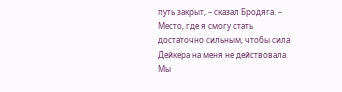путь закрыт, – сказал Бродяга. – Место, где я смогу стать достаточно сильным, чтобы сила Дейкера на меня не действовала. Мы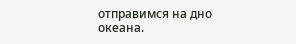отправимся на дно океана.